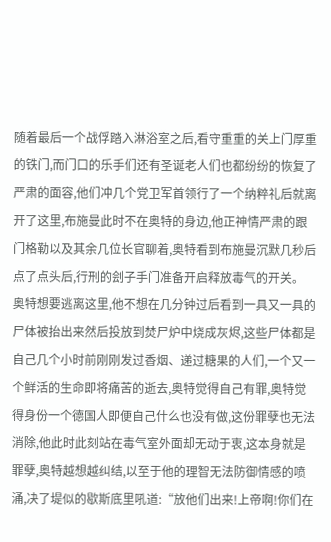随着最后一个战俘踏入淋浴室之后,看守重重的关上门厚重的铁门,而门口的乐手们还有圣诞老人们也都纷纷的恢复了严肃的面容,他们冲几个党卫军首领行了一个纳粹礼后就离开了这里,布施曼此时不在奥特的身边,他正神情严肃的跟门格勒以及其余几位长官聊着,奥特看到布施曼沉默几秒后点了点头后,行刑的刽子手门准备开启释放毒气的开关。
奥特想要逃离这里,他不想在几分钟过后看到一具又一具的尸体被抬出来然后投放到焚尸炉中烧成灰烬,这些尸体都是自己几个小时前刚刚发过香烟、递过糖果的人们,一个又一个鲜活的生命即将痛苦的逝去,奥特觉得自己有罪,奥特觉得身份一个德国人即便自己什么也没有做,这份罪孽也无法消除,他此时此刻站在毒气室外面却无动于衷,这本身就是罪孽,奥特越想越纠结,以至于他的理智无法防御情感的喷涌,决了堤似的歇斯底里吼道:“放他们出来!上帝啊!你们在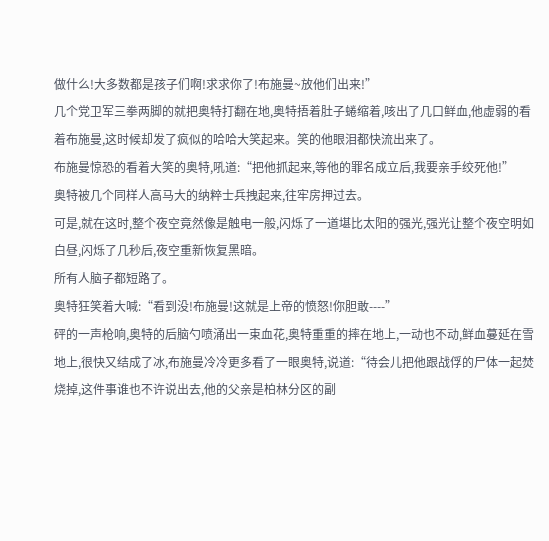做什么!大多数都是孩子们啊!求求你了!布施曼~放他们出来!”
几个党卫军三拳两脚的就把奥特打翻在地,奥特捂着肚子蜷缩着,咳出了几口鲜血,他虚弱的看着布施曼,这时候却发了疯似的哈哈大笑起来。笑的他眼泪都快流出来了。
布施曼惊恐的看着大笑的奥特,吼道:“把他抓起来,等他的罪名成立后,我要亲手绞死他!”
奥特被几个同样人高马大的纳粹士兵拽起来,往牢房押过去。
可是,就在这时,整个夜空竟然像是触电一般,闪烁了一道堪比太阳的强光,强光让整个夜空明如白昼,闪烁了几秒后,夜空重新恢复黑暗。
所有人脑子都短路了。
奥特狂笑着大喊:“看到没!布施曼!这就是上帝的愤怒!你胆敢----”
砰的一声枪响,奥特的后脑勺喷涌出一束血花,奥特重重的摔在地上,一动也不动,鲜血蔓延在雪地上,很快又结成了冰,布施曼冷冷更多看了一眼奥特,说道:“待会儿把他跟战俘的尸体一起焚烧掉,这件事谁也不许说出去,他的父亲是柏林分区的副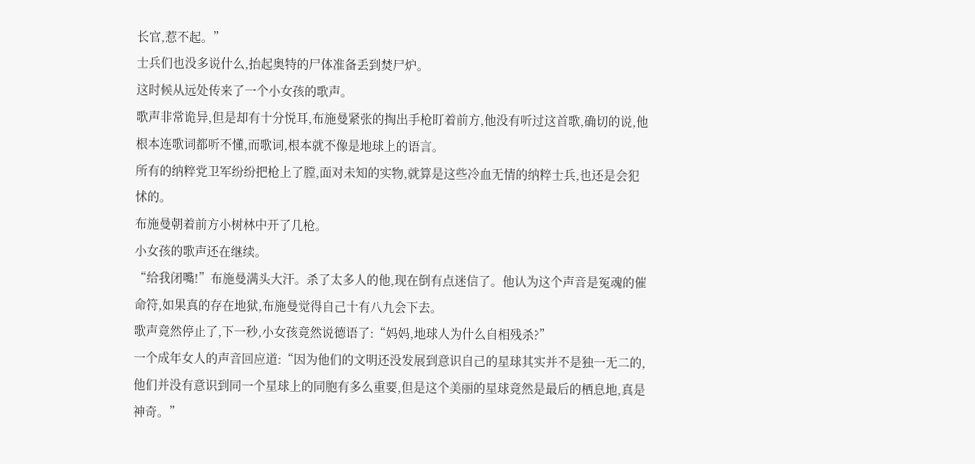长官,惹不起。”
士兵们也没多说什么,抬起奥特的尸体准备丢到焚尸炉。
这时候从远处传来了一个小女孩的歌声。
歌声非常诡异,但是却有十分悦耳,布施曼紧张的掏出手枪盯着前方,他没有听过这首歌,确切的说,他根本连歌词都听不懂,而歌词,根本就不像是地球上的语言。
所有的纳粹党卫军纷纷把枪上了膛,面对未知的实物,就算是这些冷血无情的纳粹士兵,也还是会犯怵的。
布施曼朝着前方小树林中开了几枪。
小女孩的歌声还在继续。
“给我闭嘴!”布施曼满头大汗。杀了太多人的他,现在倒有点迷信了。他认为这个声音是冤魂的催命符,如果真的存在地狱,布施曼觉得自己十有八九会下去。
歌声竟然停止了,下一秒,小女孩竟然说德语了:“妈妈,地球人为什么自相残杀?”
一个成年女人的声音回应道:“因为他们的文明还没发展到意识自己的星球其实并不是独一无二的,他们并没有意识到同一个星球上的同胞有多么重要,但是这个美丽的星球竟然是最后的栖息地,真是神奇。”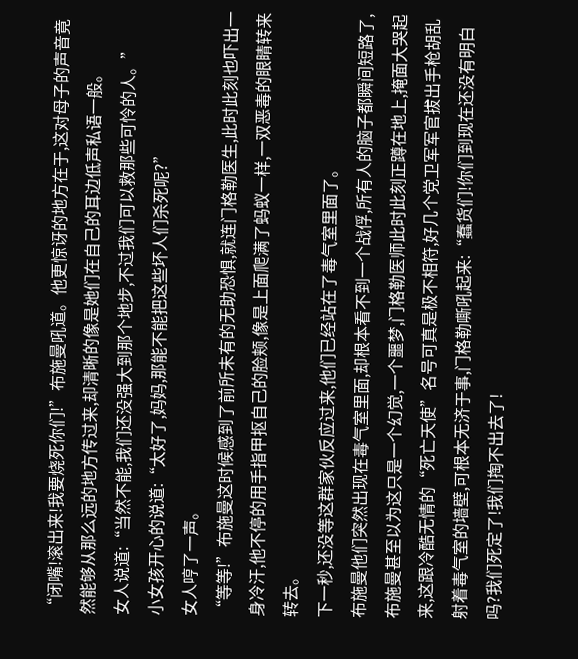“闭嘴!滚出来!我要烧死你们!”布施曼吼道。他更惊讶的地方在于,这对母子的声音竟然能够从那么远的地方传过来,却清晰的像是她们在自己的耳边低声私语一般。
女人说道:“当然不能,我们还没强大到那个地步,不过我们可以救那些可怜的人。”
小女孩开心的说道:“太好了,妈妈,那能不能把这些坏人们杀死呢?”
女人哼了一声。
“等等!”布施曼这时候感到了前所未有的无助恐惧,就连门格勒医生,此时此刻也吓出一身冷汗,他不停的用手指甲抠自己的脸颊,像是上面爬满了蚂蚁一样,一双恶毒的眼睛转来转去。
下一秒,还没等这群家伙反应过来,他们已经站在了毒气室里面了。
布施曼他们突然出现在毒气室里面,却根本看不到一个战俘,所有人的脑子都瞬间短路了,布施曼甚至以为这只是一个幻觉,一个噩梦,门格勒医师此时此刻正蹲在地上,掩面大哭起来,这跟冷酷无情的“死亡天使”名号可真是极不相符,好几个党卫军军官拔出手枪胡乱射着毒气室的墙壁,可根本无济于事,门格勒嘶吼起来:“蠢货们!你们到现在还没有明白吗?我们死定了!我们掏不出去了!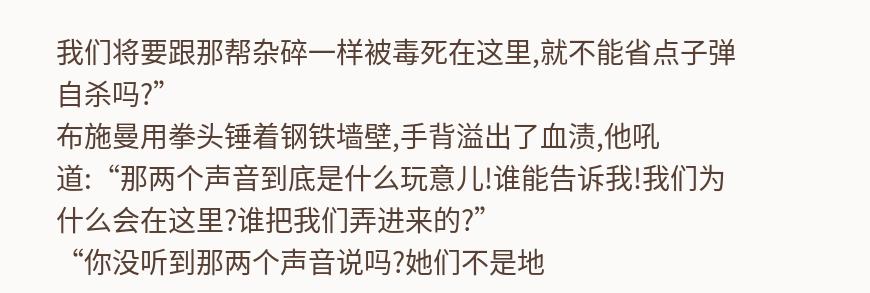我们将要跟那帮杂碎一样被毒死在这里,就不能省点子弹自杀吗?”
布施曼用拳头锤着钢铁墙壁,手背溢出了血渍,他吼道:“那两个声音到底是什么玩意儿!谁能告诉我!我们为什么会在这里?谁把我们弄进来的?”
“你没听到那两个声音说吗?她们不是地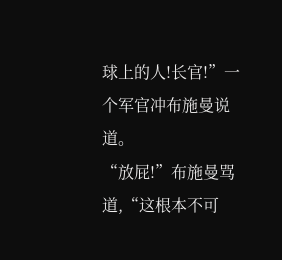球上的人!长官!”一个军官冲布施曼说道。
“放屁!”布施曼骂道,“这根本不可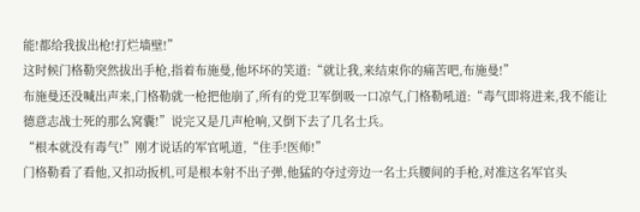能!都给我拔出枪!打烂墙壁!”
这时候门格勒突然拔出手枪,指着布施曼,他坏坏的笑道:“就让我,来结束你的痛苦吧,布施曼!”
布施曼还没喊出声来,门格勒就一枪把他崩了,所有的党卫军倒吸一口凉气,门格勒吼道:“毒气即将进来,我不能让德意志战士死的那么窝囊!”说完又是几声枪响,又倒下去了几名士兵。
“根本就没有毒气!”刚才说话的军官吼道,“住手!医师!”
门格勒看了看他,又扣动扳机,可是根本射不出子弹,他猛的夺过旁边一名士兵腰间的手枪,对准这名军官头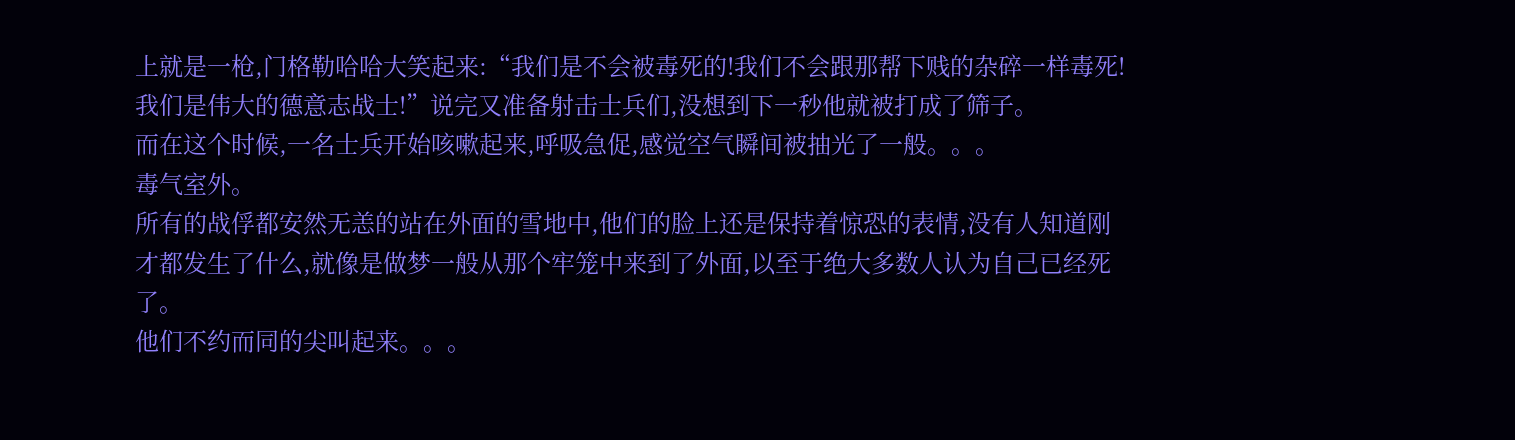上就是一枪,门格勒哈哈大笑起来:“我们是不会被毒死的!我们不会跟那帮下贱的杂碎一样毒死!我们是伟大的德意志战士!”说完又准备射击士兵们,没想到下一秒他就被打成了筛子。
而在这个时候,一名士兵开始咳嗽起来,呼吸急促,感觉空气瞬间被抽光了一般。。。
毒气室外。
所有的战俘都安然无恙的站在外面的雪地中,他们的脸上还是保持着惊恐的表情,没有人知道刚才都发生了什么,就像是做梦一般从那个牢笼中来到了外面,以至于绝大多数人认为自己已经死了。
他们不约而同的尖叫起来。。。